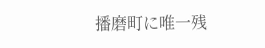播磨町に唯一残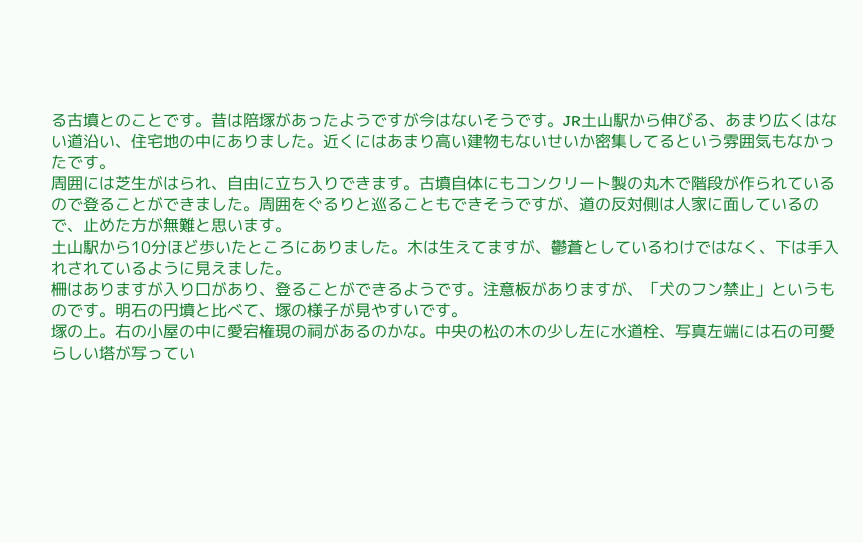る古墳とのことです。昔は陪塚があったようですが今はないそうです。JR土山駅から伸びる、あまり広くはない道沿い、住宅地の中にありました。近くにはあまり高い建物もないせいか密集してるという雰囲気もなかったです。
周囲には芝生がはられ、自由に立ち入りできます。古墳自体にもコンクリート製の丸木で階段が作られているので登ることができました。周囲をぐるりと巡ることもできそうですが、道の反対側は人家に面しているので、止めた方が無難と思います。
土山駅から10分ほど歩いたところにありました。木は生えてますが、鬱蒼としているわけではなく、下は手入れされているように見えました。
柵はありますが入り口があり、登ることができるようです。注意板がありますが、「犬のフン禁止」というものです。明石の円墳と比べて、塚の様子が見やすいです。
塚の上。右の小屋の中に愛宕権現の祠があるのかな。中央の松の木の少し左に水道栓、写真左端には石の可愛らしい塔が写ってい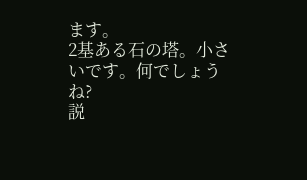ます。
2基ある石の塔。小さいです。何でしょうね?
説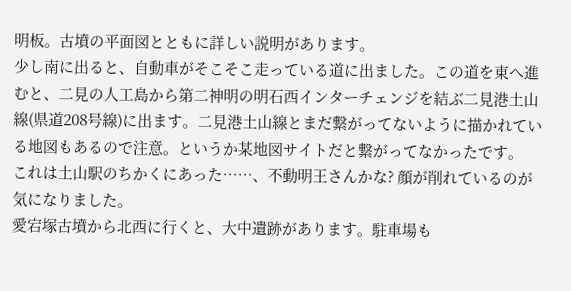明板。古墳の平面図とともに詳しい説明があります。
少し南に出ると、自動車がそこそこ走っている道に出ました。この道を東へ進むと、二見の人工島から第二神明の明石西インターチェンジを結ぶ二見港土山線(県道208号線)に出ます。二見港土山線とまだ繋がってないように描かれている地図もあるので注意。というか某地図サイトだと繋がってなかったです。
これは土山駅のちかくにあった……、不動明王さんかな? 顔が削れているのが気になりました。
愛宕塚古墳から北西に行くと、大中遺跡があります。駐車場も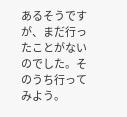あるそうですが、まだ行ったことがないのでした。そのうち行ってみよう。